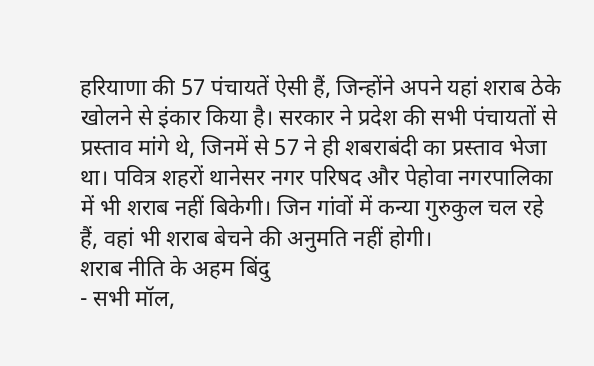हरियाणा की 57 पंचायतें ऐसी हैं, जिन्होंने अपने यहां शराब ठेके खोलने से इंकार किया है। सरकार ने प्रदेश की सभी पंचायतों से प्रस्ताव मांगे थे, जिनमें से 57 ने ही शबराबंदी का प्रस्ताव भेजा था। पवित्र शहरों थानेसर नगर परिषद और पेहोवा नगरपालिका में भी शराब नहीं बिकेगी। जिन गांवों में कन्या गुरुकुल चल रहे हैं, वहां भी शराब बेचने की अनुमति नहीं होगी।
शराब नीति के अहम बिंदु
- सभी मॉल,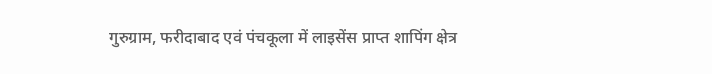गुरुग्राम, फरीदाबाद एवं पंचकूला में लाइसेंस प्राप्त शापिंग क्षेत्र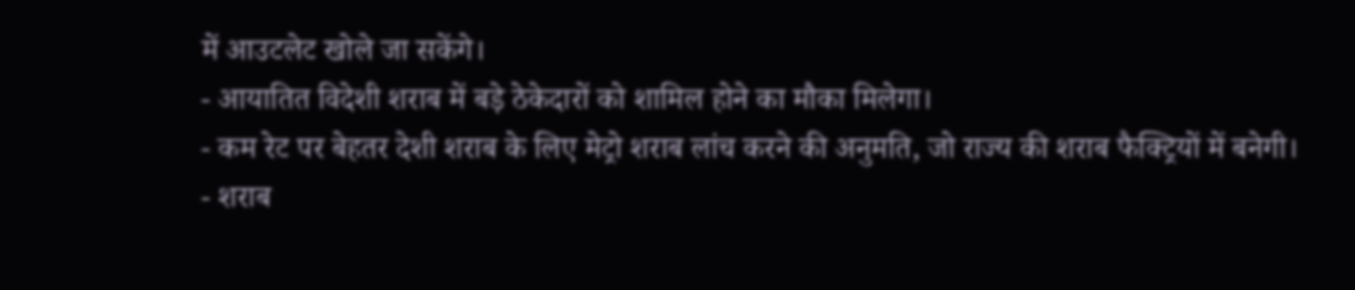में आउटलेट खोले जा सकेंगे।
- आयातित विदेशी शराब में बड़े ठेकेदारों को शामिल होने का मौका मिलेगा।
- कम रेट पर बेहतर देशी शराब के लिए मेट्रो शराब लांच करने की अनुमति, जो राज्य की शराब फैक्ट्रियों में बनेगी।
- शराब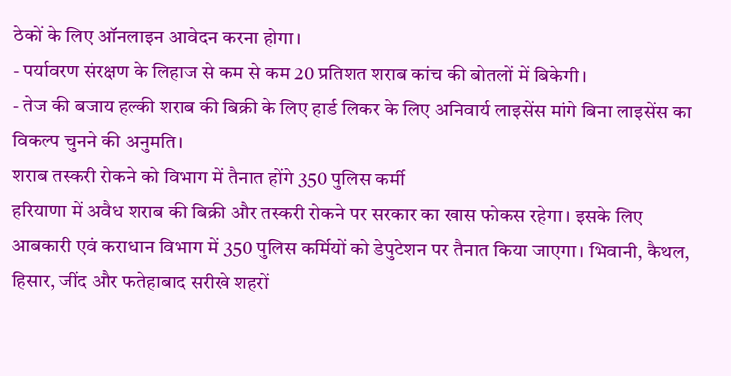ठेकों के लिए ऑनलाइन आवेदन करना होगा।
- पर्यावरण संरक्षण के लिहाज से कम से कम 20 प्रतिशत शराब कांच की बोतलों में बिकेगी।
- तेज की बजाय हल्की शराब की बिक्री के लिए हार्ड लिकर के लिए अनिवार्य लाइसेंस मांगे बिना लाइसेंस का विकल्प चुनने की अनुमति।
शराब तस्करी रोकने को विभाग में तैनात होंगे 350 पुलिस कर्मी
हरियाणा में अवैध शराब की बिक्री और तस्करी रोकने पर सरकार का खास फोकस रहेगा। इसके लिए आबकारी एवं कराधान विभाग में 350 पुलिस कर्मियों को डेपुटेशन पर तैनात किया जाएगा। भिवानी, कैथल, हिसार, जींद और फतेहाबाद सरीखे शहरों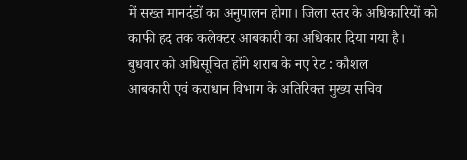में सख्त मानदंडों का अनुपालन होगा। जिला स्तर के अधिकारियों को काफी हद तक कलेक्टर आबकारी का अधिकार दिया गया है।
बुधवार को अधिसूचित होंगे शराब के नए रेट : कौशल
आबकारी एवं कराधान विभाग के अतिरिक्त मुख्य सचिव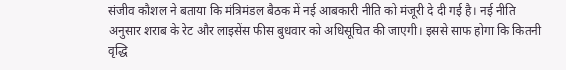संजीव कौशल ने बताया कि मंत्रिमंडल बैठक में नई आबकारी नीति को मंजूरी दे दी गई है। नई नीति अनुसार शराब के रेट और लाइसेंस फीस बुधवार को अधिसूचित की जाएगी। इससे साफ होगा कि कितनी वृद्धि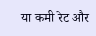या कमी रेट और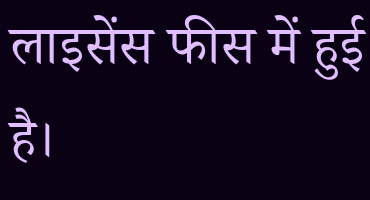लाइसेंस फीस में हुई है।